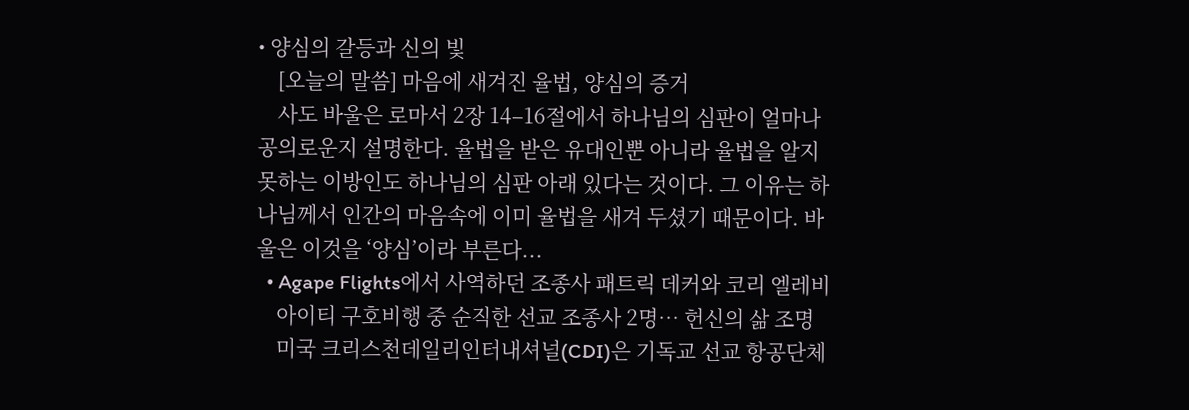• 양심의 갈등과 신의 빛
    [오늘의 말씀] 마음에 새겨진 율법, 양심의 증거
    사도 바울은 로마서 2장 14–16절에서 하나님의 심판이 얼마나 공의로운지 설명한다. 율법을 받은 유대인뿐 아니라 율법을 알지 못하는 이방인도 하나님의 심판 아래 있다는 것이다. 그 이유는 하나님께서 인간의 마음속에 이미 율법을 새겨 두셨기 때문이다. 바울은 이것을 ‘양심’이라 부른다...
  • Agape Flights에서 사역하던 조종사 패트릭 데커와 코리 엘레비
    아이티 구호비행 중 순직한 선교 조종사 2명… 헌신의 삶 조명
    미국 크리스천데일리인터내셔널(CDI)은 기독교 선교 항공단체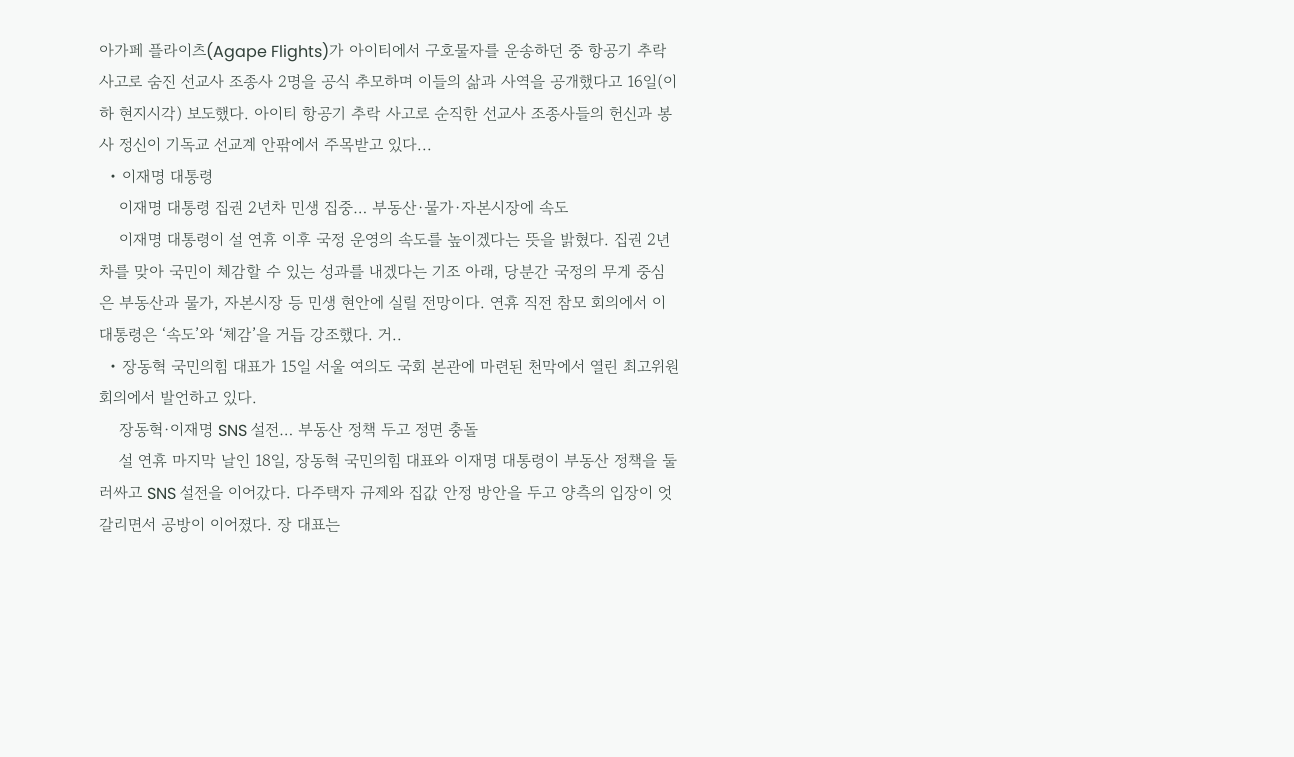아가페 플라이츠(Agape Flights)가 아이티에서 구호물자를 운송하던 중 항공기 추락 사고로 숨진 선교사 조종사 2명을 공식 추모하며 이들의 삶과 사역을 공개했다고 16일(이하 현지시각) 보도했다. 아이티 항공기 추락 사고로 순직한 선교사 조종사들의 헌신과 봉사 정신이 기독교 선교계 안팎에서 주목받고 있다...
  • 이재명 대통령
    이재명 대통령 집권 2년차 민생 집중… 부동산·물가·자본시장에 속도
    이재명 대통령이 설 연휴 이후 국정 운영의 속도를 높이겠다는 뜻을 밝혔다. 집권 2년차를 맞아 국민이 체감할 수 있는 성과를 내겠다는 기조 아래, 당분간 국정의 무게 중심은 부동산과 물가, 자본시장 등 민생 현안에 실릴 전망이다. 연휴 직전 참모 회의에서 이 대통령은 ‘속도’와 ‘체감’을 거듭 강조했다. 거..
  • 장동혁 국민의힘 대표가 15일 서울 여의도 국회 본관에 마련된 천막에서 열린 최고위원회의에서 발언하고 있다.
    장동혁·이재명 SNS 설전… 부동산 정책 두고 정면 충돌
    설 연휴 마지막 날인 18일, 장동혁 국민의힘 대표와 이재명 대통령이 부동산 정책을 둘러싸고 SNS 설전을 이어갔다. 다주택자 규제와 집값 안정 방안을 두고 양측의 입장이 엇갈리면서 공방이 이어졌다. 장 대표는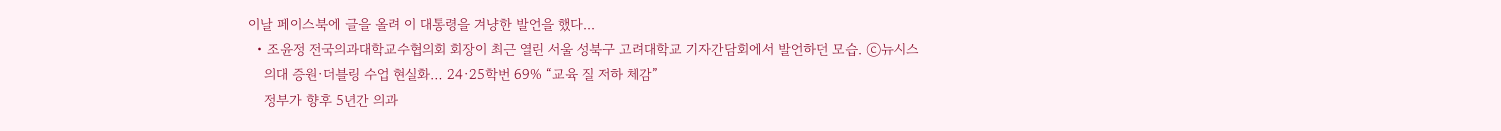이날 페이스북에 글을 올려 이 대통령을 겨냥한 발언을 했다...
  • 조윤정 전국의과대학교수협의회 회장이 최근 열린 서울 성북구 고려대학교 기자간담회에서 발언하던 모습. ⓒ뉴시스
    의대 증원·더블링 수업 현실화… 24·25학번 69% “교육 질 저하 체감”
    정부가 향후 5년간 의과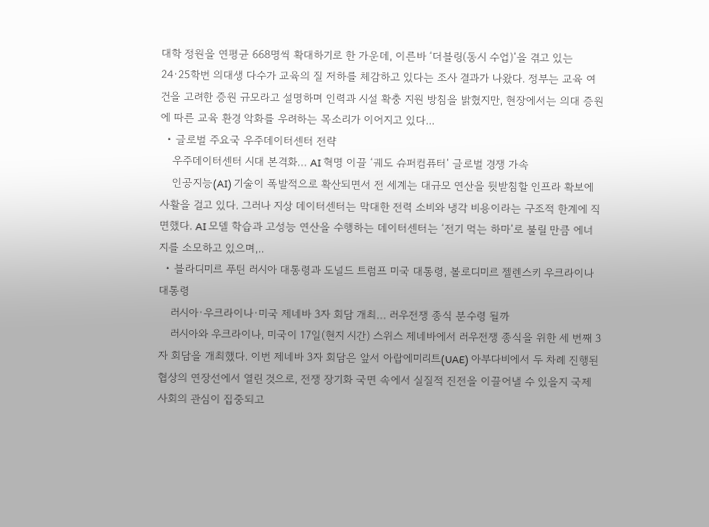대학 정원을 연평균 668명씩 확대하기로 한 가운데, 이른바 ‘더블링(동시 수업)’을 겪고 있는 24·25학번 의대생 다수가 교육의 질 저하를 체감하고 있다는 조사 결과가 나왔다. 정부는 교육 여건을 고려한 증원 규모라고 설명하며 인력과 시설 확충 지원 방침을 밝혔지만, 현장에서는 의대 증원에 따른 교육 환경 악화를 우려하는 목소리가 이어지고 있다...
  • 글로벌 주요국 우주데이터센터 전략
    우주데이터센터 시대 본격화… AI 혁명 이끌 ‘궤도 슈퍼컴퓨터’ 글로벌 경쟁 가속
    인공지능(AI) 기술이 폭발적으로 확산되면서 전 세계는 대규모 연산을 뒷받침할 인프라 확보에 사활을 걸고 있다. 그러나 지상 데이터센터는 막대한 전력 소비와 냉각 비용이라는 구조적 한계에 직면했다. AI 모델 학습과 고성능 연산을 수행하는 데이터센터는 ‘전기 먹는 하마’로 불릴 만큼 에너지를 소모하고 있으며,..
  • 블라디미르 푸틴 러시아 대통령과 도널드 트럼프 미국 대통령, 볼로디미르 젤렌스키 우크라이나 대통령
    러시아·우크라이나·미국 제네바 3자 회담 개최… 러우전쟁 종식 분수령 될까
    러시아와 우크라이나, 미국이 17일(현지 시간) 스위스 제네바에서 러우전쟁 종식을 위한 세 번째 3자 회담을 개최했다. 이번 제네바 3자 회담은 앞서 아랍에미리트(UAE) 아부다비에서 두 차례 진행된 협상의 연장선에서 열린 것으로, 전쟁 장기화 국면 속에서 실질적 진전을 이끌어낼 수 있을지 국제사회의 관심이 집중되고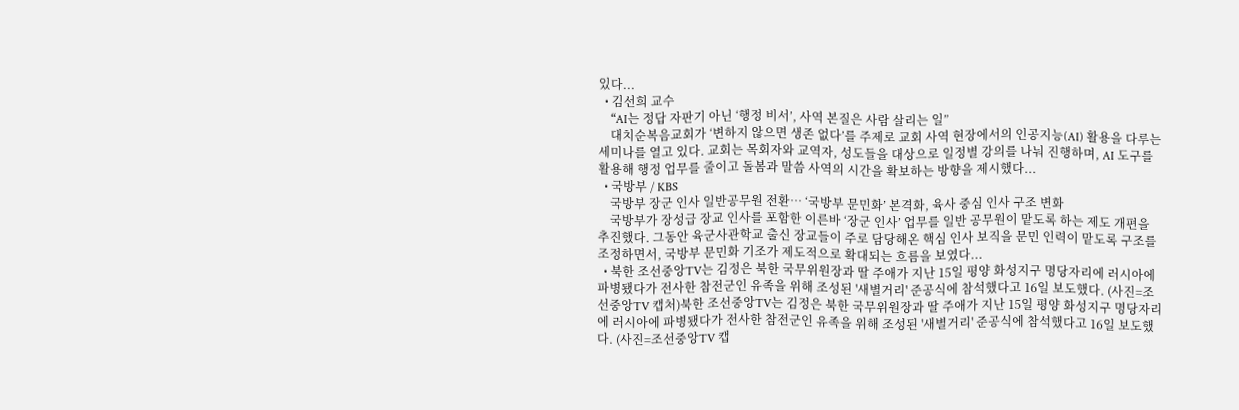있다...
  • 김선희 교수
    “AI는 정답 자판기 아닌 ‘행정 비서’, 사역 본질은 사람 살리는 일”
    대치순복음교회가 ‘변하지 않으면 생존 없다’를 주제로 교회 사역 현장에서의 인공지능(AI) 활용을 다루는 세미나를 열고 있다. 교회는 목회자와 교역자, 성도들을 대상으로 일정별 강의를 나눠 진행하며, AI 도구를 활용해 행정 업무를 줄이고 돌봄과 말씀 사역의 시간을 확보하는 방향을 제시했다...
  • 국방부 / KBS
    국방부 장군 인사 일반공무원 전환… ‘국방부 문민화’ 본격화, 육사 중심 인사 구조 변화
    국방부가 장성급 장교 인사를 포함한 이른바 ‘장군 인사’ 업무를 일반 공무원이 맡도록 하는 제도 개편을 추진했다. 그동안 육군사관학교 출신 장교들이 주로 담당해온 핵심 인사 보직을 문민 인력이 맡도록 구조를 조정하면서, 국방부 문민화 기조가 제도적으로 확대되는 흐름을 보였다...
  • 북한 조선중앙TV는 김정은 북한 국무위원장과 딸 주애가 지난 15일 평양 화성지구 명당자리에 러시아에 파병됐다가 전사한 참전군인 유족을 위해 조성된 '새별거리' 준공식에 참석했다고 16일 보도했다. (사진=조선중앙TV 캡처)북한 조선중앙TV는 김정은 북한 국무위원장과 딸 주애가 지난 15일 평양 화성지구 명당자리에 러시아에 파병됐다가 전사한 참전군인 유족을 위해 조성된 '새별거리' 준공식에 참석했다고 16일 보도했다. (사진=조선중앙TV 캡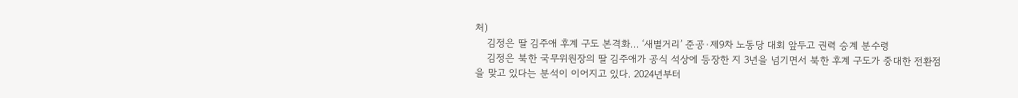처)
    김정은 딸 김주애 후계 구도 본격화… ‘새별거리’ 준공·제9차 노동당 대회 앞두고 권력 승계 분수령
    김정은 북한 국무위원장의 딸 김주애가 공식 석상에 등장한 지 3년을 넘기면서 북한 후계 구도가 중대한 전환점을 맞고 있다는 분석이 이어지고 있다. 2024년부터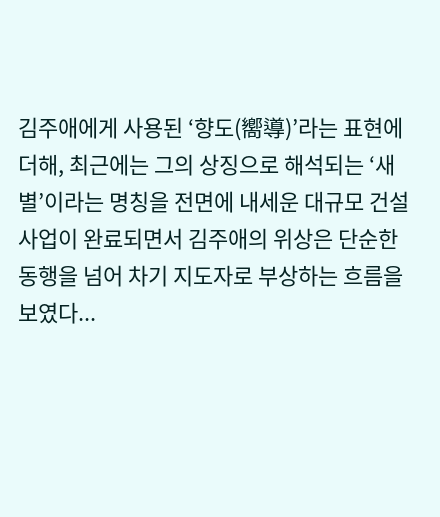김주애에게 사용된 ‘향도(嚮導)’라는 표현에 더해, 최근에는 그의 상징으로 해석되는 ‘새별’이라는 명칭을 전면에 내세운 대규모 건설 사업이 완료되면서 김주애의 위상은 단순한 동행을 넘어 차기 지도자로 부상하는 흐름을 보였다...